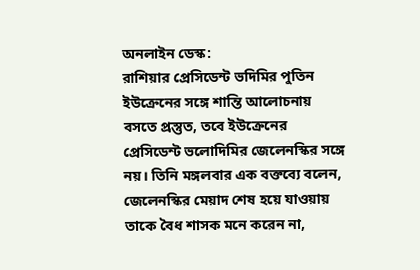অনলাইন ডেস্ক:
রাশিয়ার প্রেসিডেন্ট ভদিমির পুতিন ইউক্রেনের সঙ্গে শান্তি আলোচনায় বসতে প্রস্তুত, তবে ইউক্রেনের প্রেসিডেন্ট ভলোদিমির জেলেনস্কির সঙ্গে নয়। তিনি মঙ্গলবার এক বক্তব্যে বলেন, জেলেনস্কির মেয়াদ শেষ হয়ে যাওয়ায় তাকে বৈধ শাসক মনে করেন না,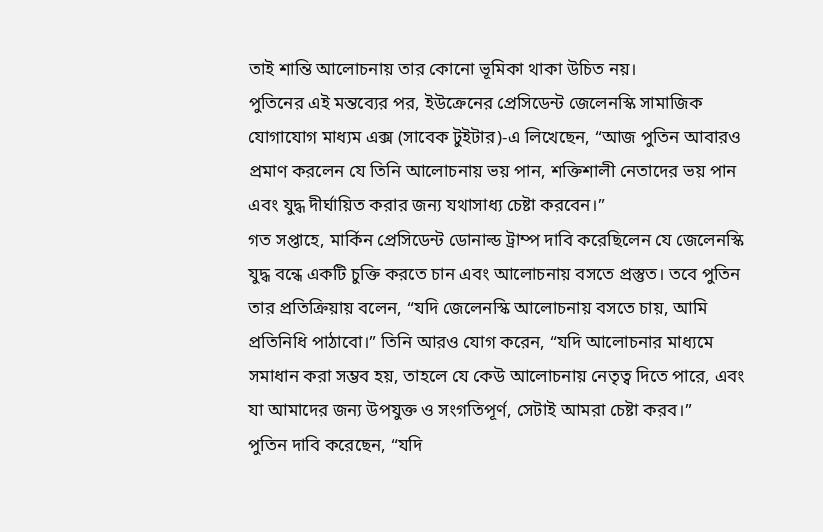তাই শান্তি আলোচনায় তার কোনো ভূমিকা থাকা উচিত নয়।
পুতিনের এই মন্তব্যের পর, ইউক্রেনের প্রেসিডেন্ট জেলেনস্কি সামাজিক যোগাযোগ মাধ্যম এক্স (সাবেক টুইটার)-এ লিখেছেন, “আজ পুতিন আবারও প্রমাণ করলেন যে তিনি আলোচনায় ভয় পান, শক্তিশালী নেতাদের ভয় পান এবং যুদ্ধ দীর্ঘায়িত করার জন্য যথাসাধ্য চেষ্টা করবেন।”
গত সপ্তাহে, মার্কিন প্রেসিডেন্ট ডোনাল্ড ট্রাম্প দাবি করেছিলেন যে জেলেনস্কি যুদ্ধ বন্ধে একটি চুক্তি করতে চান এবং আলোচনায় বসতে প্রস্তুত। তবে পুতিন তার প্রতিক্রিয়ায় বলেন, “যদি জেলেনস্কি আলোচনায় বসতে চায়, আমি প্রতিনিধি পাঠাবো।” তিনি আরও যোগ করেন, “যদি আলোচনার মাধ্যমে সমাধান করা সম্ভব হয়, তাহলে যে কেউ আলোচনায় নেতৃত্ব দিতে পারে, এবং যা আমাদের জন্য উপযুক্ত ও সংগতিপূর্ণ, সেটাই আমরা চেষ্টা করব।”
পুতিন দাবি করেছেন, “যদি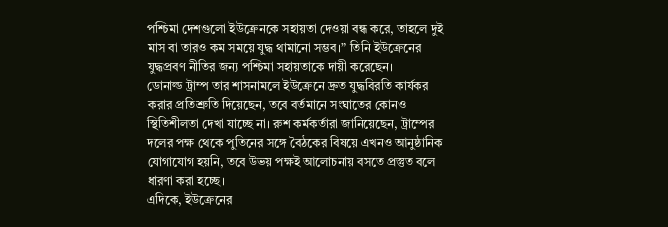পশ্চিমা দেশগুলো ইউক্রেনকে সহায়তা দেওয়া বন্ধ করে, তাহলে দুই মাস বা তারও কম সময়ে যুদ্ধ থামানো সম্ভব।” তিনি ইউক্রেনের যুদ্ধপ্রবণ নীতির জন্য পশ্চিমা সহায়তাকে দায়ী করেছেন।
ডোনাল্ড ট্রাম্প তার শাসনামলে ইউক্রেনে দ্রুত যুদ্ধবিরতি কার্যকর করার প্রতিশ্রুতি দিয়েছেন, তবে বর্তমানে সংঘাতের কোনও স্থিতিশীলতা দেখা যাচ্ছে না। রুশ কর্মকর্তারা জানিয়েছেন, ট্রাম্পের দলের পক্ষ থেকে পুতিনের সঙ্গে বৈঠকের বিষয়ে এখনও আনুষ্ঠানিক যোগাযোগ হয়নি, তবে উভয় পক্ষই আলোচনায় বসতে প্রস্তুত বলে ধারণা করা হচ্ছে।
এদিকে, ইউক্রেনের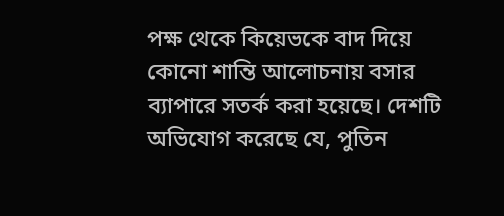পক্ষ থেকে কিয়েভকে বাদ দিয়ে কোনো শান্তি আলোচনায় বসার ব্যাপারে সতর্ক করা হয়েছে। দেশটি অভিযোগ করেছে যে, পুতিন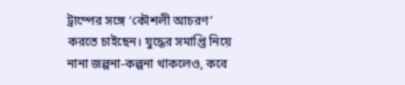ট্রাম্পের সঙ্গে ‘কৌশলী আচরণ’ করতে চাইছেন। যুদ্ধের সমাপ্তি নিয়ে নানা জল্পনা-কল্পনা থাকলেও, কবে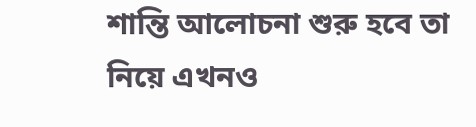শান্তি আলোচনা শুরু হবে তা নিয়ে এখনও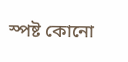স্পষ্ট কোনো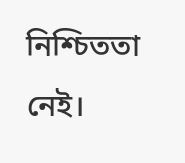নিশ্চিততা নেই।